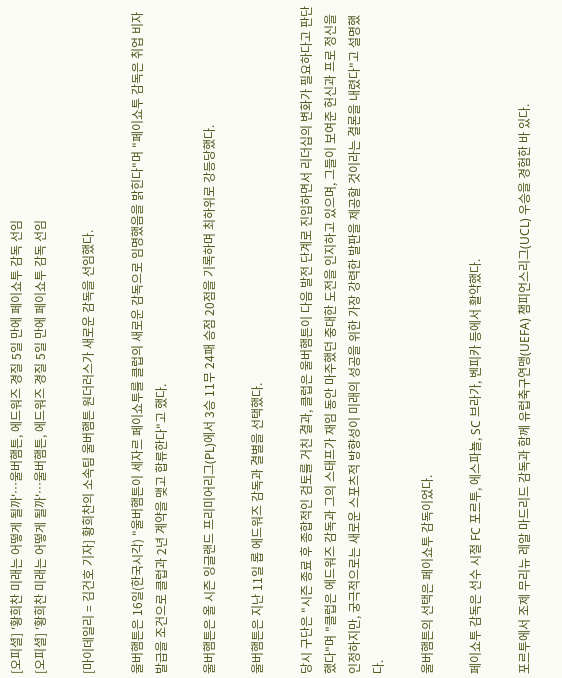[오피셜] '황희찬 미래는 어떻게 될까'…울버햄튼, 에드워즈 경질 5일 만에 페이쇼투 감독 선임
[오피셜] '황희찬 미래는 어떻게 될까'…울버햄튼, 에드워즈 경질 5일 만에 페이쇼투 감독 선임

[마이데일리 = 김건호 기자] 황희찬의 소속팀 울버햄튼 원더러스가 새로운 감독을 선임했다.

울버햄튼은 16일(한국시각) "울버햄튼이 세자르 페이쇼투를 클럽의 새로운 감독으로 임명했음을 밝힌다"며 "페이쇼투 감독은 취업 비자 발급을 조건으로 클럽과 2년 계약을 맺고 합류한다"고 했다.

울버햄튼은 올 시즌 잉글랜드 프리미어리그(PL)에서 3승 11무 24패 승점 20점을 기록하며 최하위로 강등당했다.

울버햄튼은 지난 11일 롭 에드워즈 감독과 결별을 선택했다.

당시 구단은 "시즌 종료 후 종합적인 검토를 거친 결과, 클럽은 울버햄튼이 다음 발전 단계로 진입하면서 리더십의 변화가 필요하다고 판단했다"며 "클럽은 에드워즈 감독과 그의 스태프가 재임 동안 마주했던 중대한 도전을 인지하고 있으며, 그들이 보여준 헌신과 프로 정신을 인정하지만, 궁극적으로는 새로운 스포츠적 방향성이 미래의 성공을 위한 가장 강력한 발판을 제공할 것이라는 결론을 내렸다"고 설명했다.

울버햄튼의 선택은 페이쇼투 감독이었다.

페이쇼투 감독은 선수 시절 FC 포르투, 에스파뇰, SC 브라가, 벤피카 등에서 활약했다.

포르투에서 조제 무리뉴 레알 마드리드 감독과 함께 유럽축구연맹(UEFA) 챔피언스리그(UCL) 우승을 경험한 바 있다.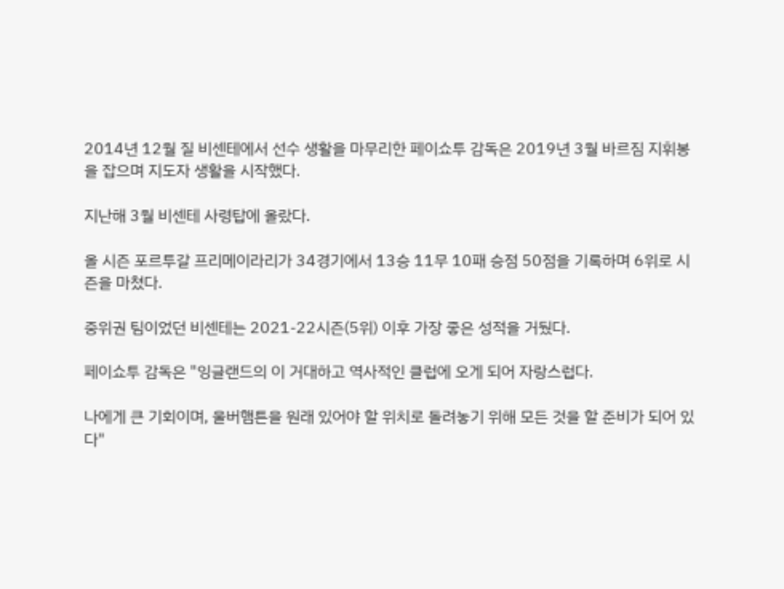2014년 12월 질 비센테에서 선수 생활을 마무리한 페이쇼투 감독은 2019년 3월 바르짐 지휘봉을 잡으며 지도자 생활을 시작했다.

지난해 3월 비센테 사령탑에 올랐다.

올 시즌 포르투갈 프리메이라리가 34경기에서 13승 11무 10패 승점 50점을 기록하며 6위로 시즌을 마쳤다.

중위권 팀이었던 비센테는 2021-22시즌(5위) 이후 가장 좋은 성적을 거뒀다.

페이쇼투 감독은 "잉글랜드의 이 거대하고 역사적인 클럽에 오게 되어 자랑스럽다.

나에게 큰 기회이며, 울버햄튼을 원래 있어야 할 위치로 돌려놓기 위해 모든 것을 할 준비가 되어 있다"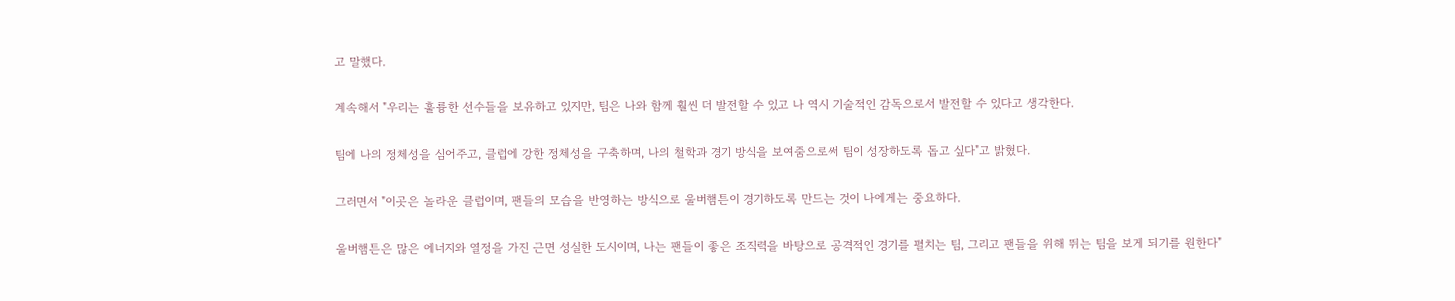고 말했다.

계속해서 "우리는 훌륭한 선수들을 보유하고 있지만, 팀은 나와 함께 훨씬 더 발전할 수 있고 나 역시 기술적인 감독으로서 발전할 수 있다고 생각한다.

팀에 나의 정체성을 심어주고, 클럽에 강한 정체성을 구축하며, 나의 철학과 경기 방식을 보여줌으로써 팀이 성장하도록 돕고 싶다"고 밝혔다.

그러면서 "이곳은 놀라운 클럽이며, 팬들의 모습을 반영하는 방식으로 울버햄튼이 경기하도록 만드는 것이 나에게는 중요하다.

울버햄튼은 많은 에너지와 열정을 가진 근면 성실한 도시이며, 나는 팬들이 좋은 조직력을 바탕으로 공격적인 경기를 펼치는 팀, 그리고 팬들을 위해 뛰는 팀을 보게 되기를 원한다"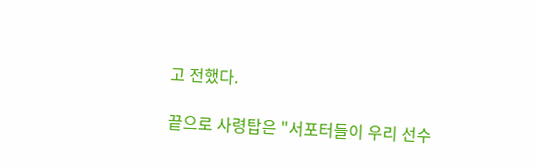고 전했다.

끝으로 사령탑은 "서포터들이 우리 선수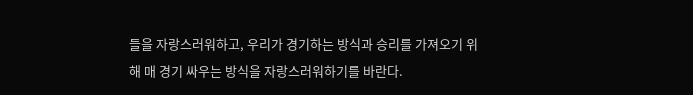들을 자랑스러워하고, 우리가 경기하는 방식과 승리를 가져오기 위해 매 경기 싸우는 방식을 자랑스러워하기를 바란다.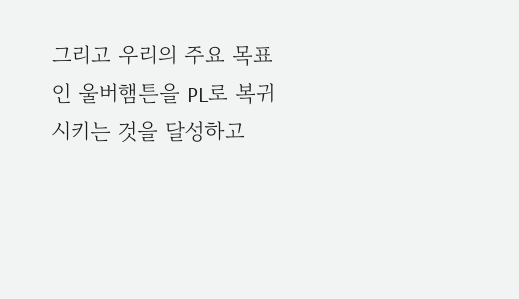그리고 우리의 주요 목표인 울버햄튼을 PL로 복귀시키는 것을 달성하고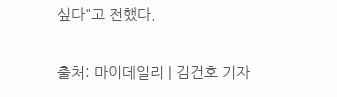싶다"고 전했다.

출처: 마이데일리 | 김건호 기자